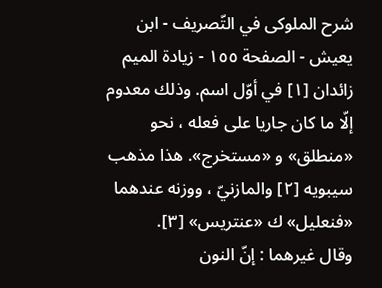شرح الملوكى في التّصريف - ابن يعيش - الصفحة ١٥٥ - زيادة الميم
زائدان [١] في أوّل اسم. وذلك معدوم إلّا ما كان جاريا على فعله ، نحو «منطلق» و «مستخرج». هذا مذهب سيبويه [٢] والمازنيّ ، ووزنه عندهما «فنعليل» ك «عنتريس» [٣].
وقال غيرهما : إنّ النون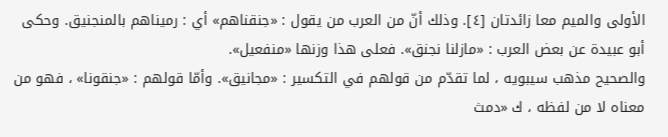الأولى والميم معا زائدتان [٤]. وذلك أنّ من العرب من يقول : «جنقناهم» أي : رميناهم بالمنجنيق. وحكى أبو عبيدة عن بعض العرب : «مازلنا نجنق». فعلى هذا وزنها «منفعيل».
والصحيح مذهب سيبويه ، لما تقدّم من قولهم في التكسير : «مجانيق». وأمّا قولهم : «جنقونا» ، فهو من معناه لا من لفظه ، ك «دمث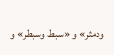ودمثر» و «سبط وسبطر» و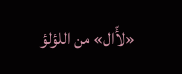«لأّال» من اللؤلؤ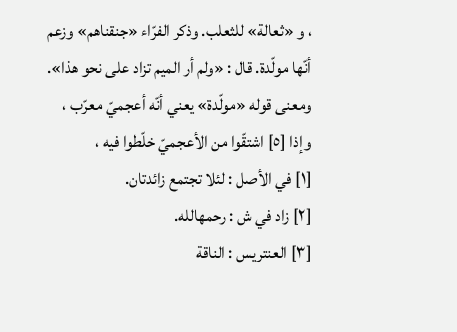، و «ثعالة» للثعلب. وذكر الفرّاء «جنقناهم» وزعم أنّها مولّدة. قال : «ولم أر الميم تزاد على نحو هذا». ومعنى قوله «مولّدة» يعني أنّه أعجميّ معرّب ، وإذا [٥] اشتقّوا من الأعجميّ خلّطوا فيه ،
[١] في الأصل : لئلا تجتمع زائدتان.
[٢] زاد في ش : رحمهالله.
[٣] العنتريس : الناقة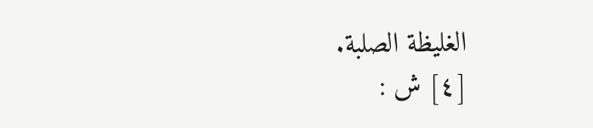الغليظة الصلبة.
[٤] ش :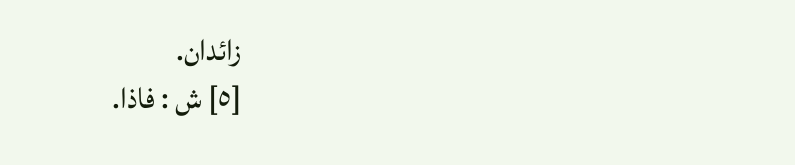زائدان.
[٥] ش : فاذا.